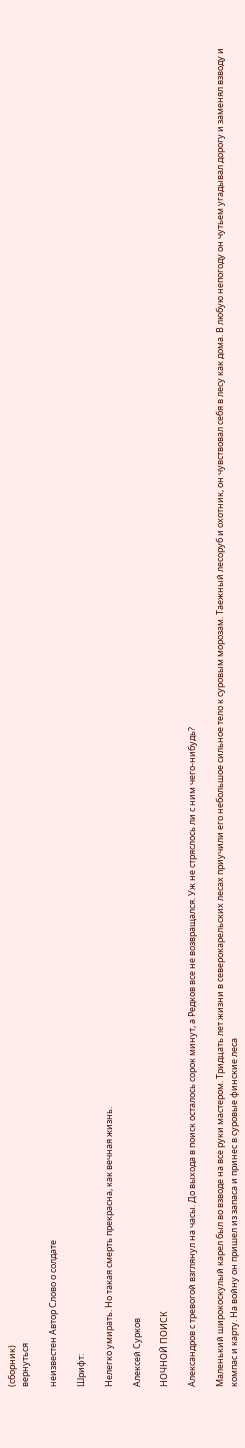(сборник)
вернуться

неизвестен Автор Слово о солдате

Шрифт:

Нелегко умирать. Но такая смерть прекрасна, как вечная жизнь.

Алексей Сурков

НОЧНОЙ ПОИСК

Александров с тревогой взглянул на часы. До выхода в поиск осталось сорок минут, а Редков все не возвращался. Уж не стряслось ли с ним чего-нибудь?

Маленький широкоскулый карел был во взводе на все руки мастером. Тридцать лет жизни в северокарельских лесах приучили его небольшое сильное тело к суровым морозам. Таежный лесоруб и охотник, он чувствовал себя в лесу как дома. В любую непогоду он чутьем угадывал дорогу и заменял взводу и компас и карту. На войну он пришел из запаса и принес в суровые финские леса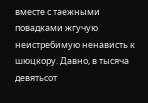вместе с таежными повадками жгучую неистребимую ненависть к шюцкору. Давно, в тысяча девятьсот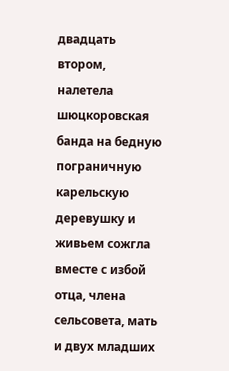двадцать втором, налетела шюцкоровская банда на бедную пограничную карельскую деревушку и живьем сожгла вместе с избой отца, члена сельсовета, мать и двух младших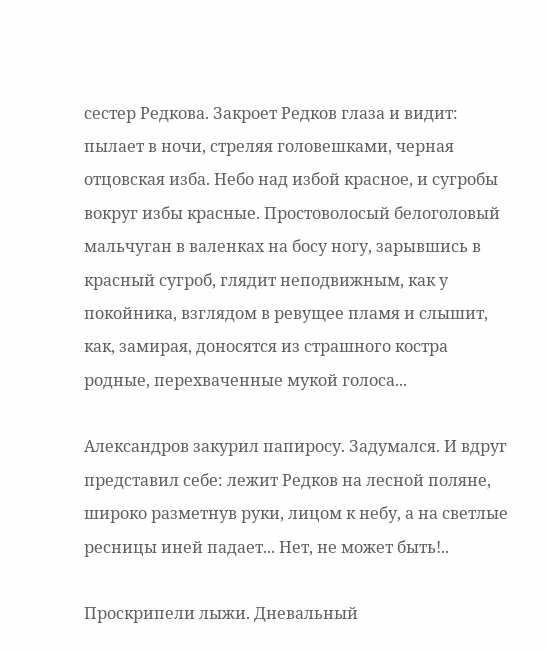сестер Редкова. Закроет Редков глаза и видит: пылает в ночи, стреляя головешками, черная отцовская изба. Небо над избой красное, и сугробы вокруг избы красные. Простоволосый белоголовый мальчуган в валенках на босу ногу, зарывшись в красный сугроб, глядит неподвижным, как у покойника, взглядом в ревущее пламя и слышит, как, замирая, доносятся из страшного костра родные, перехваченные мукой голоса...

Александров закурил папиросу. Задумался. И вдруг представил себе: лежит Редков на лесной поляне, широко разметнув руки, лицом к небу, а на светлые ресницы иней падает... Нет, не может быть!..

Проскрипели лыжи. Дневальный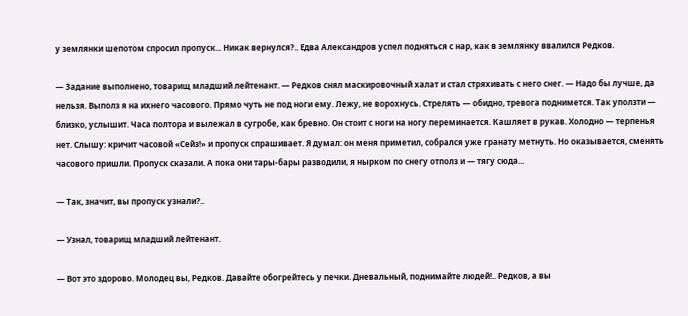у землянки шепотом спросил пропуск... Никак вернулся?.. Едва Александров успел подняться с нар, как в землянку ввалился Редков.

— Задание выполнено, товарищ младший лейтенант. — Редков снял маскировочный халат и стал стряхивать с него снег. — Надо бы лучше, да нельзя. Выполз я на ихнего часового. Прямо чуть не под ноги ему. Лежу, не ворохнусь. Стрелять — обидно, тревога поднимется. Так уползти — близко, услышит. Часа полтора и вылежал в сугробе, как бревно. Он стоит с ноги на ногу переминается. Кашляет в рукав. Холодно — терпенья нет. Слышу: кричит часовой «Сейз!» и пропуск спрашивает. Я думал: он меня приметил, собрался уже гранату метнуть. Но оказывается, сменять часового пришли. Пропуск сказали. А пока они тары-бары разводили, я нырком по снегу отполз и — тягу сюда...

— Так, значит, вы пропуск узнали?..

— Узнал, товарищ младший лейтенант.

— Вот это здорово. Молодец вы, Редков. Давайте обогрейтесь у печки. Дневальный, поднимайте людей!.. Редков, а вы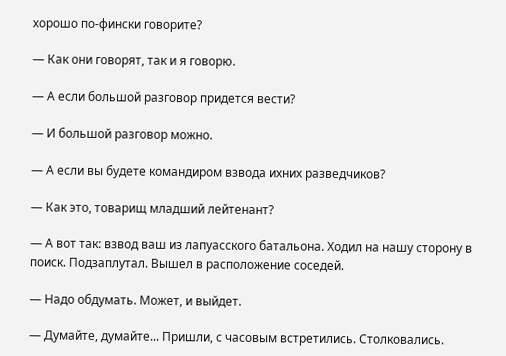хорошо по-фински говорите?

— Как они говорят, так и я говорю.

— А если большой разговор придется вести?

— И большой разговор можно.

— А если вы будете командиром взвода ихних разведчиков?

— Как это, товарищ младший лейтенант?

— А вот так: взвод ваш из лапуасского батальона. Ходил на нашу сторону в поиск. Подзаплутал. Вышел в расположение соседей.

— Надо обдумать. Может, и выйдет.

— Думайте, думайте... Пришли, с часовым встретились. Столковались.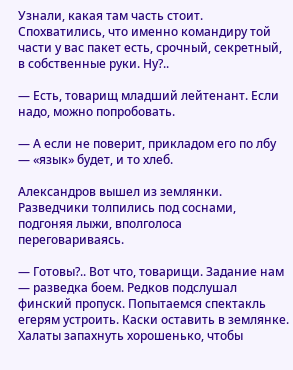Узнали, какая там часть стоит. Спохватились, что именно командиру той части у вас пакет есть, срочный, секретный, в собственные руки. Ну?..

— Есть, товарищ младший лейтенант. Если надо, можно попробовать.

— А если не поверит, прикладом его по лбу — «язык» будет, и то хлеб.

Александров вышел из землянки. Разведчики толпились под соснами, подгоняя лыжи, вполголоса переговариваясь.

— Готовы?.. Вот что, товарищи. Задание нам — разведка боем. Редков подслушал финский пропуск. Попытаемся спектакль егерям устроить. Каски оставить в землянке. Халаты запахнуть хорошенько, чтобы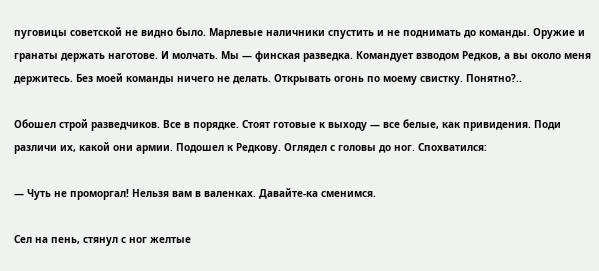пуговицы советской не видно было. Марлевые наличники спустить и не поднимать до команды. Оружие и гранаты держать наготове. И молчать. Мы — финская разведка. Командует взводом Редков, а вы около меня держитесь. Без моей команды ничего не делать. Открывать огонь по моему свистку. Понятно?..

Обошел строй разведчиков. Все в порядке. Стоят готовые к выходу — все белые, как привидения. Поди различи их, какой они армии. Подошел к Редкову. Оглядел с головы до ног. Спохватился:

— Чуть не проморгал! Нельзя вам в валенках. Давайте-ка сменимся.

Сел на пень, стянул с ног желтые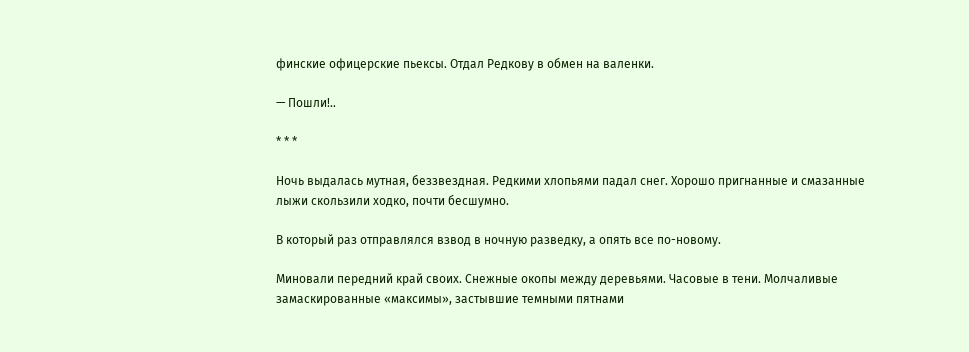финские офицерские пьексы. Отдал Редкову в обмен на валенки.

— Пошли!..

* * *

Ночь выдалась мутная, беззвездная. Редкими хлопьями падал снег. Хорошо пригнанные и смазанные лыжи скользили ходко, почти бесшумно.

В который раз отправлялся взвод в ночную разведку, а опять все по-новому.

Миновали передний край своих. Снежные окопы между деревьями. Часовые в тени. Молчаливые замаскированные «максимы», застывшие темными пятнами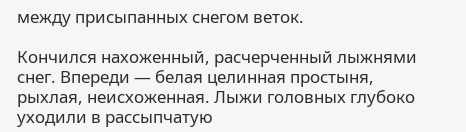между присыпанных снегом веток.

Кончился нахоженный, расчерченный лыжнями снег. Впереди — белая целинная простыня, рыхлая, неисхоженная. Лыжи головных глубоко уходили в рассыпчатую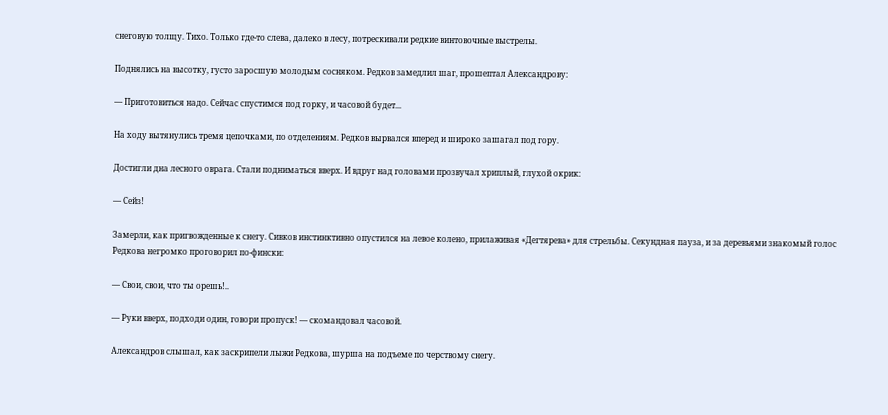снеговую толщу. Тихо. Только где-то слева, далеко в лесу, потрескивали редкие винтовочные выстрелы.

Поднялись на высотку, густо заросшую молодым сосняком. Редков замедлил шаг, прошептал Александрову:

— Приготовиться надо. Сейчас спустимся под горку, и часовой будет...

На ходу вытянулись тремя цепочками, по отделениям. Редков вырвался вперед и широко зашагал под гору.

Достигли дна лесного оврага. Стали подниматься вверх. И вдруг над головами прозвучал хриплый, глухой окрик:

— Сейз!

Замерли, как пригвожденные к снегу. Сивков инстинктивно опустился на левое колено, прилаживая «Дегтярева» для стрельбы. Секундная пауза, и за деревьями знакомый голос Редкова негромко проговорил по-фински:

— Свои, свои, что ты орешь!..

— Руки вверх, подходи один, говори пропуск! — скомандовал часовой.

Александров слышал, как заскрипели лыжи Редкова, шурша на подъеме по черствому снегу.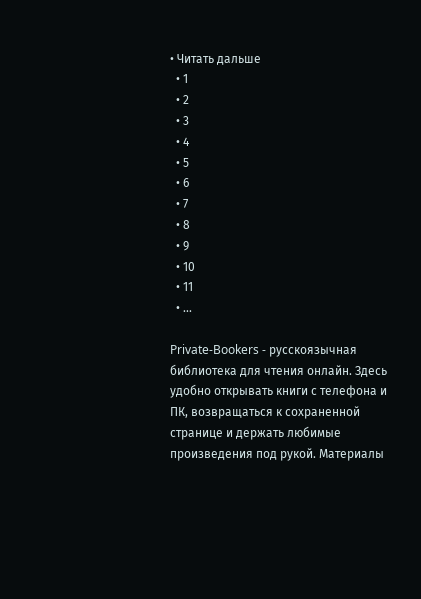• Читать дальше
  • 1
  • 2
  • 3
  • 4
  • 5
  • 6
  • 7
  • 8
  • 9
  • 10
  • 11
  • ...

Private-Bookers - русскоязычная библиотека для чтения онлайн. Здесь удобно открывать книги с телефона и ПК, возвращаться к сохраненной странице и держать любимые произведения под рукой. Материалы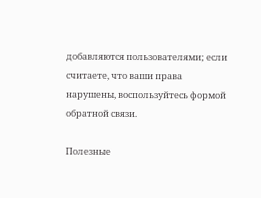добавляются пользователями; если считаете, что ваши права нарушены, воспользуйтесь формой обратной связи.

Полезные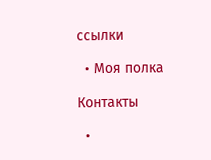ссылки

  • Моя полка

Контакты

  •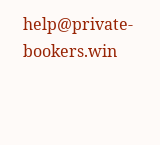help@private-bookers.win